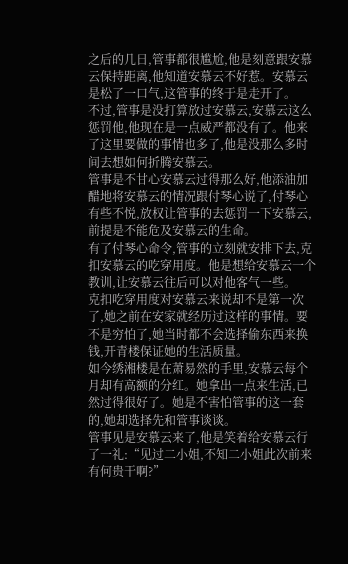之后的几日,管事都很尴尬,他是刻意跟安慕云保持距离,他知道安慕云不好惹。安慕云是松了一口气,这管事的终于是走开了。
不过,管事是没打算放过安慕云,安慕云这么惩罚他,他现在是一点威严都没有了。他来了这里要做的事情也多了,他是没那么多时间去想如何折腾安慕云。
管事是不甘心安慕云过得那么好,他添油加醋地将安慕云的情况跟付琴心说了,付琴心有些不悦,放权让管事的去惩罚一下安慕云,前提是不能危及安慕云的生命。
有了付琴心命令,管事的立刻就安排下去,克扣安慕云的吃穿用度。他是想给安慕云一个教训,让安慕云往后可以对他客气一些。
克扣吃穿用度对安慕云来说却不是第一次了,她之前在安家就经历过这样的事情。要不是穷怕了,她当时都不会选择偷东西来换钱,开青楼保证她的生活质量。
如今绣湘楼是在萧易然的手里,安慕云每个月却有高额的分红。她拿出一点来生活,已然过得很好了。她是不害怕管事的这一套的,她却选择先和管事谈谈。
管事见是安慕云来了,他是笑着给安慕云行了一礼:“见过二小姐,不知二小姐此次前来有何贵干啊?”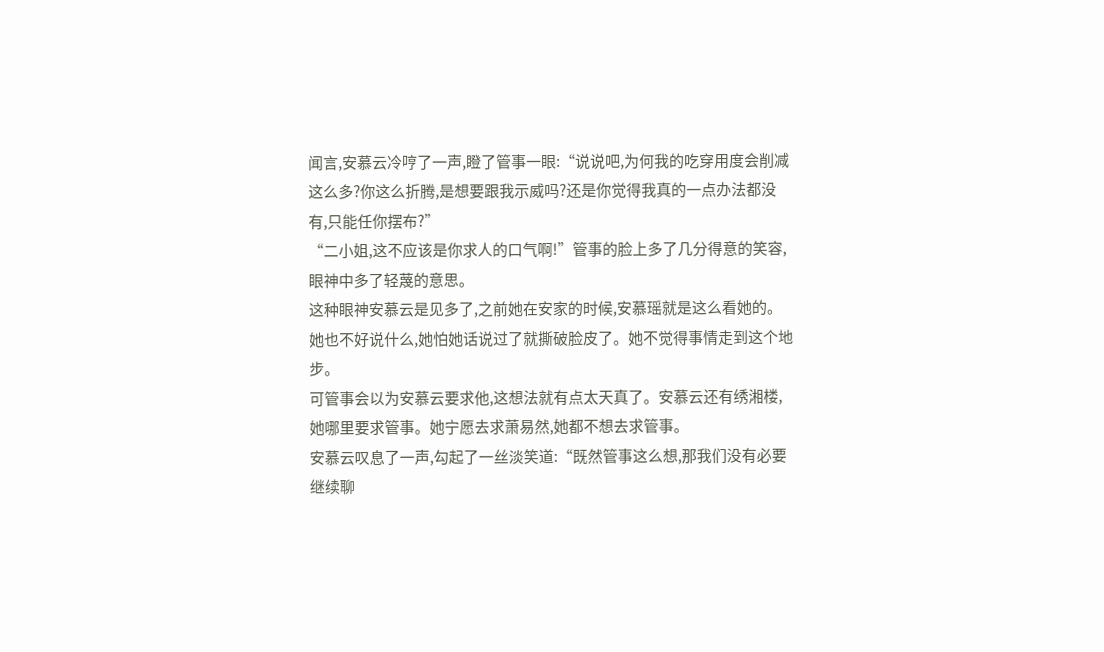闻言,安慕云冷哼了一声,瞪了管事一眼:“说说吧,为何我的吃穿用度会削减这么多?你这么折腾,是想要跟我示威吗?还是你觉得我真的一点办法都没有,只能任你摆布?”
“二小姐,这不应该是你求人的口气啊!”管事的脸上多了几分得意的笑容,眼神中多了轻蔑的意思。
这种眼神安慕云是见多了,之前她在安家的时候,安慕瑶就是这么看她的。她也不好说什么,她怕她话说过了就撕破脸皮了。她不觉得事情走到这个地步。
可管事会以为安慕云要求他,这想法就有点太天真了。安慕云还有绣湘楼,她哪里要求管事。她宁愿去求萧易然,她都不想去求管事。
安慕云叹息了一声,勾起了一丝淡笑道:“既然管事这么想,那我们没有必要继续聊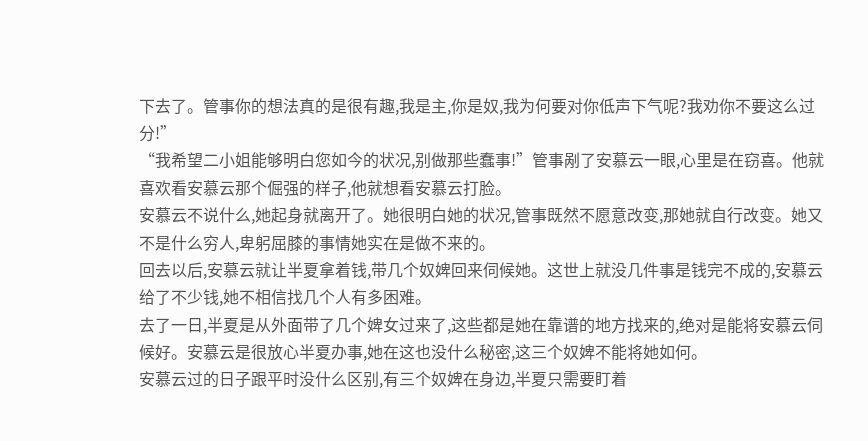下去了。管事你的想法真的是很有趣,我是主,你是奴,我为何要对你低声下气呢?我劝你不要这么过分!”
“我希望二小姐能够明白您如今的状况,别做那些蠢事!”管事剐了安慕云一眼,心里是在窃喜。他就喜欢看安慕云那个倔强的样子,他就想看安慕云打脸。
安慕云不说什么,她起身就离开了。她很明白她的状况,管事既然不愿意改变,那她就自行改变。她又不是什么穷人,卑躬屈膝的事情她实在是做不来的。
回去以后,安慕云就让半夏拿着钱,带几个奴婢回来伺候她。这世上就没几件事是钱完不成的,安慕云给了不少钱,她不相信找几个人有多困难。
去了一日,半夏是从外面带了几个婢女过来了,这些都是她在靠谱的地方找来的,绝对是能将安慕云伺候好。安慕云是很放心半夏办事,她在这也没什么秘密,这三个奴婢不能将她如何。
安慕云过的日子跟平时没什么区别,有三个奴婢在身边,半夏只需要盯着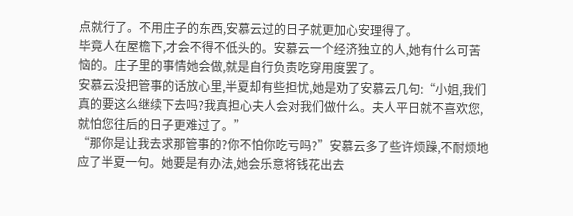点就行了。不用庄子的东西,安慕云过的日子就更加心安理得了。
毕竟人在屋檐下,才会不得不低头的。安慕云一个经济独立的人,她有什么可苦恼的。庄子里的事情她会做,就是自行负责吃穿用度罢了。
安慕云没把管事的话放心里,半夏却有些担忧,她是劝了安慕云几句:“小姐,我们真的要这么继续下去吗?我真担心夫人会对我们做什么。夫人平日就不喜欢您,就怕您往后的日子更难过了。”
“那你是让我去求那管事的?你不怕你吃亏吗?”安慕云多了些许烦躁,不耐烦地应了半夏一句。她要是有办法,她会乐意将钱花出去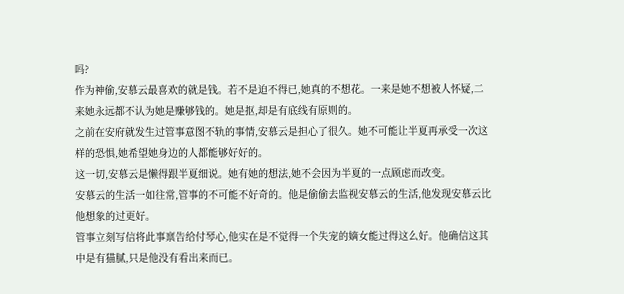吗?
作为神偷,安慕云最喜欢的就是钱。若不是迫不得已,她真的不想花。一来是她不想被人怀疑,二来她永远都不认为她是赚够钱的。她是抠,却是有底线有原则的。
之前在安府就发生过管事意图不轨的事情,安慕云是担心了很久。她不可能让半夏再承受一次这样的恐惧,她希望她身边的人都能够好好的。
这一切,安慕云是懒得跟半夏细说。她有她的想法,她不会因为半夏的一点顾虑而改变。
安慕云的生活一如往常,管事的不可能不好奇的。他是偷偷去监视安慕云的生活,他发现安慕云比他想象的过更好。
管事立刻写信将此事禀告给付琴心,他实在是不觉得一个失宠的嫡女能过得这么好。他确信这其中是有猫腻,只是他没有看出来而已。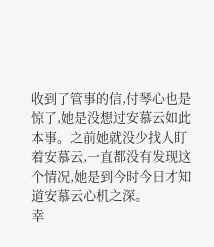收到了管事的信,付琴心也是惊了,她是没想过安慕云如此本事。之前她就没少找人盯着安慕云,一直都没有发现这个情况,她是到今时今日才知道安慕云心机之深。
幸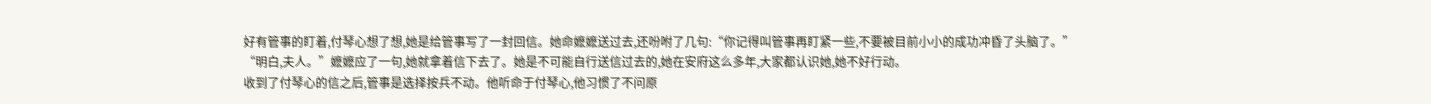好有管事的盯着,付琴心想了想,她是给管事写了一封回信。她命嬷嬷送过去,还吩咐了几句:“你记得叫管事再盯紧一些,不要被目前小小的成功冲昏了头脑了。”
“明白,夫人。”嬷嬷应了一句,她就拿着信下去了。她是不可能自行送信过去的,她在安府这么多年,大家都认识她,她不好行动。
收到了付琴心的信之后,管事是选择按兵不动。他听命于付琴心,他习惯了不问原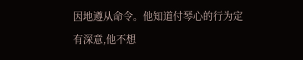因地遵从命令。他知道付琴心的行为定有深意,他不想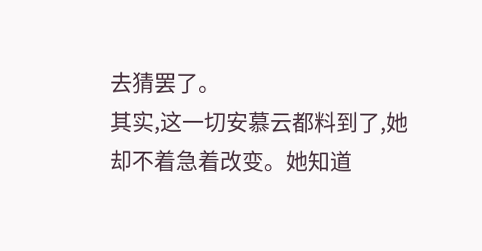去猜罢了。
其实,这一切安慕云都料到了,她却不着急着改变。她知道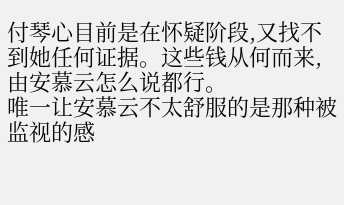付琴心目前是在怀疑阶段,又找不到她任何证据。这些钱从何而来,由安慕云怎么说都行。
唯一让安慕云不太舒服的是那种被监视的感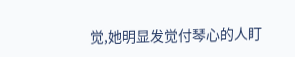觉,她明显发觉付琴心的人盯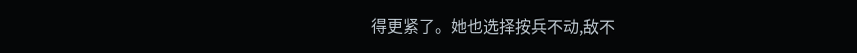得更紧了。她也选择按兵不动,敌不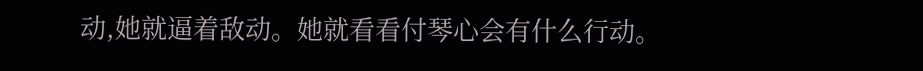动,她就逼着敌动。她就看看付琴心会有什么行动。